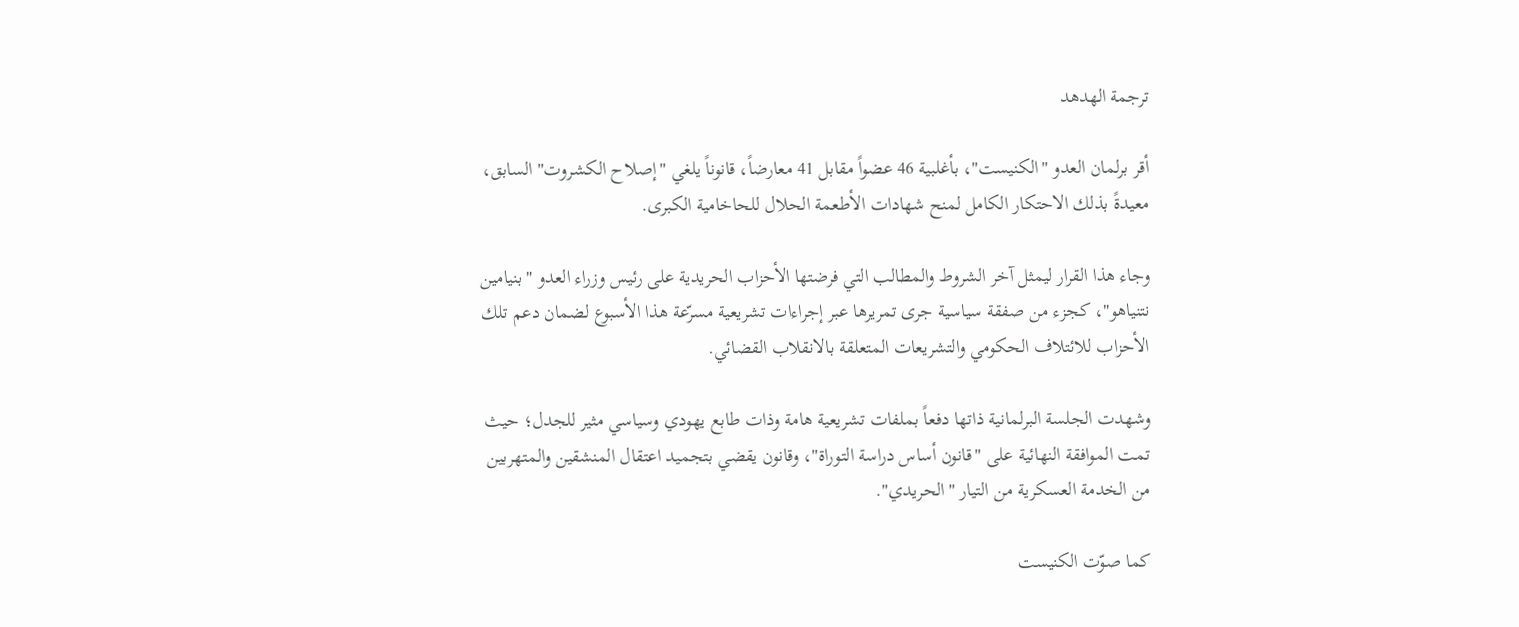ترجمة الهدهد

أقر برلمان العدو "الكنيست"، بأغلبية 46 عضواً مقابل 41 معارضاً، قانوناً يلغي "إصلاح الكشروت" السابق، معيدةً بذلك الاحتكار الكامل لمنح شهادات الأطعمة الحلال للحاخامية الكبرى.

وجاء هذا القرار ليمثل آخر الشروط والمطالب التي فرضتها الأحزاب الحريدية على رئيس وزراء العدو "بنيامين نتنياهو"، كجزء من صفقة سياسية جرى تمريرها عبر إجراءات تشريعية مسرّعة هذا الأسبوع لضمان دعم تلك الأحزاب للائتلاف الحكومي والتشريعات المتعلقة بالانقلاب القضائي.

وشهدت الجلسة البرلمانية ذاتها دفعاً بملفات تشريعية هامة وذات طابع يهودي وسياسي مثير للجدل؛ حيث تمت الموافقة النهائية على "قانون أساس دراسة التوراة"، وقانون يقضي بتجميد اعتقال المنشقين والمتهربين من الخدمة العسكرية من التيار "الحريدي".

كما صوّت الكنيست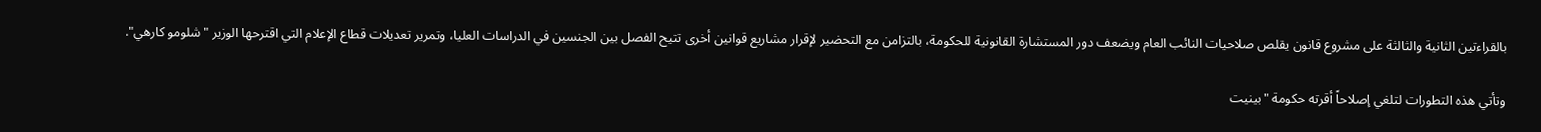بالقراءتين الثانية والثالثة على مشروع قانون يقلص صلاحيات النائب العام ويضعف دور المستشارة القانونية للحكومة، بالتزامن مع التحضير لإقرار مشاريع قوانين أخرى تتيح الفصل بين الجنسين في الدراسات العليا، وتمرير تعديلات قطاع الإعلام التي اقترحها الوزير "شلومو كارهي".

وتأتي هذه التطورات لتلغي إصلاحاً أقرته حكومة "بينيت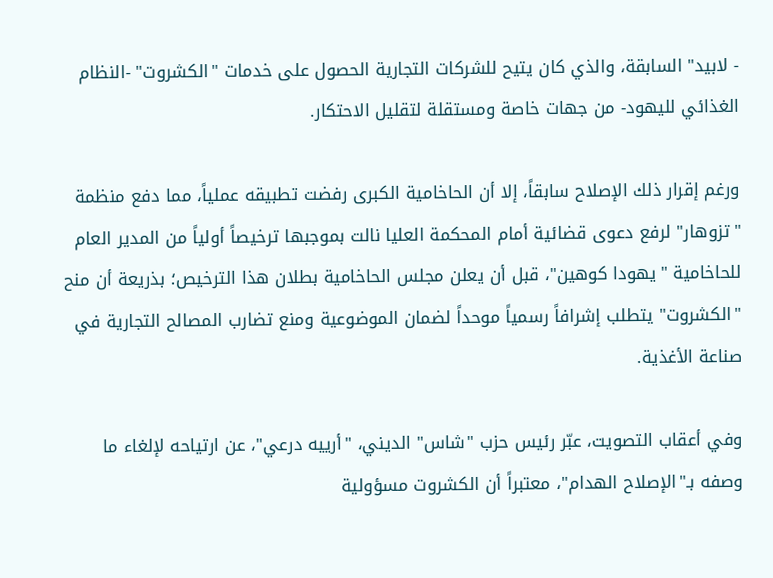- لابيد" السابقة، والذي كان يتيح للشركات التجارية الحصول على خدمات "الكشروت" -النظام الغذائي لليهود- من جهات خاصة ومستقلة لتقليل الاحتكار.

ورغم إقرار ذلك الإصلاح سابقاً، إلا أن الحاخامية الكبرى رفضت تطبيقه عملياً، مما دفع منظمة "تزوهار" لرفع دعوى قضائية أمام المحكمة العليا نالت بموجبها ترخيصاً أولياً من المدير العام للحاخامية "يهودا كوهين"، قبل أن يعلن مجلس الحاخامية بطلان هذا الترخيص؛ بذريعة أن منح "الكشروت" يتطلب إشرافاً رسمياً موحداً لضمان الموضوعية ومنع تضارب المصالح التجارية في صناعة الأغذية.

وفي أعقاب التصويت، عبّر رئيس حزب "شاس" الديني، "أرييه درعي"، عن ارتياحه لإلغاء ما وصفه بـ"الإصلاح الهدام"، معتبراً أن الكشروت مسؤولية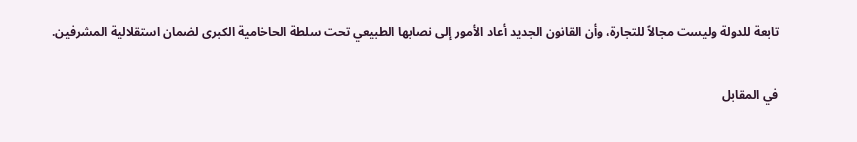تابعة للدولة وليست مجالاً للتجارة، وأن القانون الجديد أعاد الأمور إلى نصابها الطبيعي تحت سلطة الحاخامية الكبرى لضمان استقلالية المشرفين.

في المقابل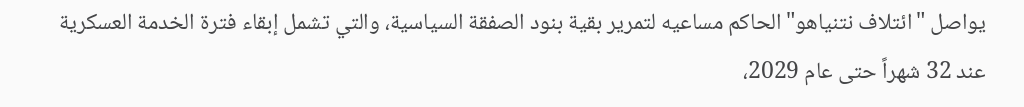يواصل "ائتلاف نتنياهو" الحاكم مساعيه لتمرير بقية بنود الصفقة السياسية، والتي تشمل إبقاء فترة الخدمة العسكرية عند 32 شهراً حتى عام 2029،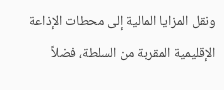ونقل المزايا المالية إلى محطات الإذاعة الإقليمية المقربة من السلطة، فضلاً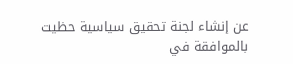عن إنشاء لجنة تحقيق سياسية حظيت بالموافقة في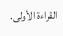القراءة الأولى.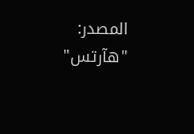المصدر: "هآرتس"